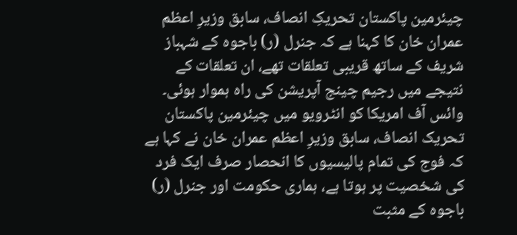چیئرمین پاکستان تحریکِ انصاف، سابق وزیرِ اعظم عمران خان کا کہنا ہے کہ جنرل (ر) باجوہ کے شہباز شریف کے ساتھ قریبی تعلقات تھے، ان تعلقات کے نتیجے میں رجیم چینج آپریشن کی راہ ہموار ہوئی۔
وائس آف امریکا کو انٹرویو میں چیئرمین پاکستان تحریک انصاف، سابق وزیرِ اعظم عمران خان نے کہا ہے کہ فوج کی تمام پالیسیوں کا انحصار صرف ایک فرد کی شخصیت پر ہوتا ہے، ہماری حکومت اور جنرل (ر) باجوہ کے مثبت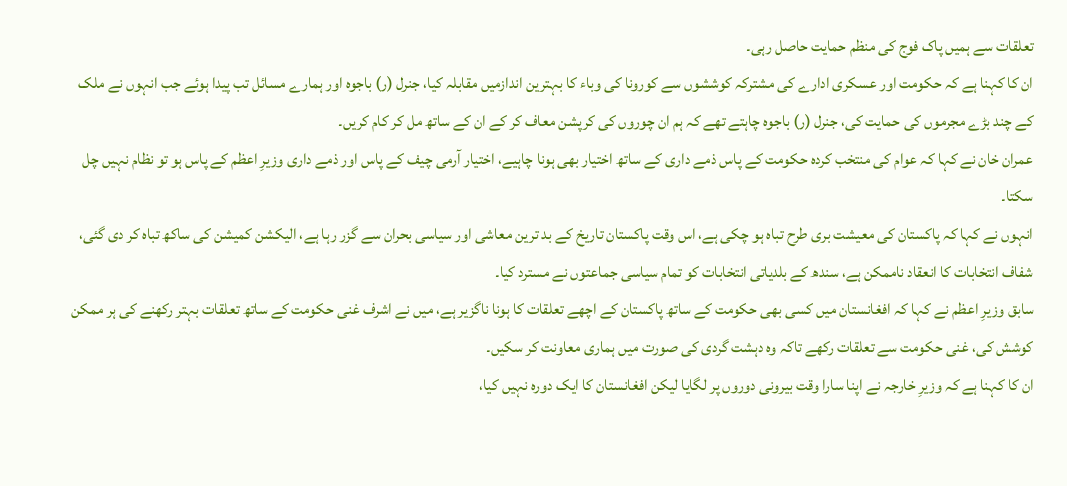تعلقات سے ہمیں پاک فوج کی منظم حمایت حاصل رہی۔
ان کا کہنا ہے کہ حکومت اور عسکری ادارے کی مشترکہ کوششوں سے کورونا کی وباء کا بہترین اندازمیں مقابلہ کیا، جنرل (ر) باجوہ اور ہمارے مسائل تب پیدا ہوئے جب انہوں نے ملک کے چند بڑے مجرموں کی حمایت کی، جنرل (ر) باجوہ چاہتے تھے کہ ہم ان چوروں کی کرپشن معاف کر کے ان کے ساتھ مل کر کام کریں۔
عمران خان نے کہا کہ عوام کی منتخب کردہ حکومت کے پاس ذمے داری کے ساتھ اختیار بھی ہونا چاہیے، اختیار آرمی چیف کے پاس اور ذمے داری وزیرِ اعظم کے پاس ہو تو نظام نہیں چل سکتا۔
انہوں نے کہا کہ پاکستان کی معیشت بری طرح تباہ ہو چکی ہے، اس وقت پاکستان تاریخ کے بد ترین معاشی اور سیاسی بحران سے گزر رہا ہے، الیکشن کمیشن کی ساکھ تباہ کر دی گئی، شفاف انتخابات کا انعقاد ناممکن ہے، سندھ کے بلدیاتی انتخابات کو تمام سیاسی جماعتوں نے مسترد کیا۔
سابق وزیرِ اعظم نے کہا کہ افغانستان میں کسی بھی حکومت کے ساتھ پاکستان کے اچھے تعلقات کا ہونا ناگزیر ہے، میں نے اشرف غنی حکومت کے ساتھ تعلقات بہتر رکھنے کی ہر ممکن کوشش کی، غنی حکومت سے تعلقات رکھے تاکہ وہ دہشت گردی کی صورت میں ہماری معاونت کر سکیں۔
ان کا کہنا ہے کہ وزیرِ خارجہ نے اپنا سارا وقت بیرونی دوروں پر لگایا لیکن افغانستان کا ایک دورہ نہیں کیا،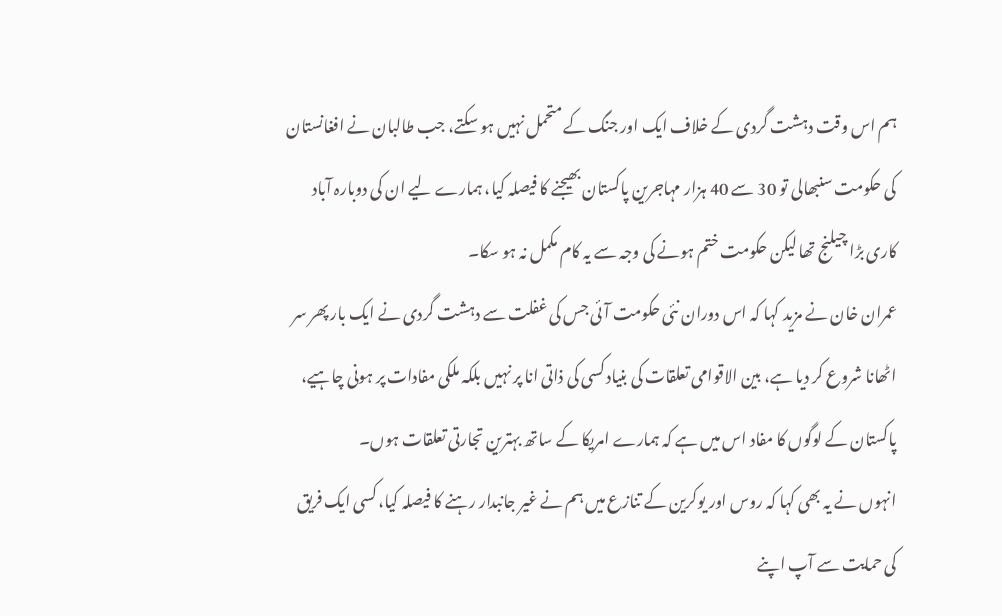ہم اس وقت دہشت گردی کے خلاف ایک اور جنگ کے متحمل نہیں ہو سکتے، جب طالبان نے افغانستان کی حکومت سنبھالی تو 30 سے 40 ہزار مہاجرین پاکستان بھیجنے کا فیصلہ کیا، ہمارے لیے ان کی دوبارہ آباد کاری بڑا چیلنج تھا لیکن حکومت ختم ہونے کی وجہ سے یہ کام مکمل نہ ہو سکا۔
عمران خان نے مزید کہا کہ اس دوران نئی حکومت آئی جس کی غفلت سے دہشت گردی نے ایک بار پھر سر اٹھانا شروع کر دیا ہے، بین الاقوامی تعلقات کی بنیاد کسی کی ذاتی انا پر نہیں بلکہ ملکی مفادات پر ہونی چاہیے، پاکستان کے لوگوں کا مفاد اس میں ہے کہ ہمارے امریکا کے ساتھ بہترین تجارتی تعلقات ہوں۔
انہوں نے یہ بھی کہا کہ روس اور یوکرین کے تنازع میں ہم نے غیر جانبدار رہنے کا فیصلہ کیا، کسی ایک فریق کی حمایت سے آپ اپنے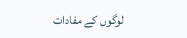لوگوں کے مفادات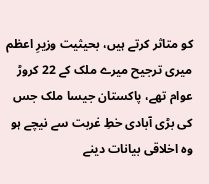کو متاثر کرتے ہیں، بحیثیت وزیرِ اعظم میری ترجیح میرے ملک کے 22 کروڑ عوام تھے، پاکستان جیسا ملک جس کی بڑی آبادی خطِ غربت سے نیچے ہو وہ اخلاقی بیانات دینے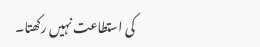کی استطاعت نہیں رکھتا۔